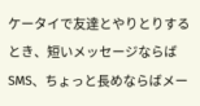ケータイで友達とやりとりするとき、短いメッセージならばSMS、ちょっと長めならばメー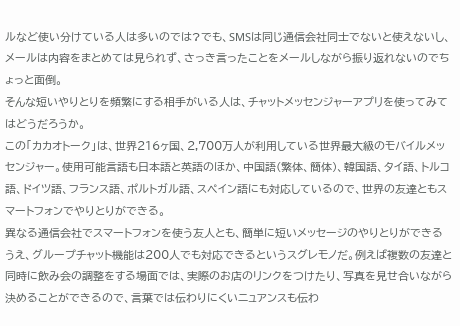ルなど使い分けている人は多いのでは?でも、SMSは同じ通信会社同士でないと使えないし、メールは内容をまとめては見られず、さっき言ったことをメールしながら振り返れないのでちょっと面倒。
そんな短いやりとりを頻繁にする相手がいる人は、チャットメッセンジャーアプリを使ってみてはどうだろうか。
この「カカオトーク」は、世界216ヶ国、2,700万人が利用している世界最大級のモバイルメッセンジャー。使用可能言語も日本語と英語のほか、中国語(繁体、簡体)、韓国語、タイ語、トルコ語、ドイツ語、フランス語、ポルトガル語、スペイン語にも対応しているので、世界の友達ともスマートフォンでやりとりができる。
異なる通信会社でスマートフォンを使う友人とも、簡単に短いメッセージのやりとりができるうえ、グループチャット機能は200人でも対応できるというスグレモノだ。例えば複数の友達と同時に飲み会の調整をする場面では、実際のお店のリンクをつけたり、写真を見せ合いながら決めることができるので、言葉では伝わりにくいニュアンスも伝わ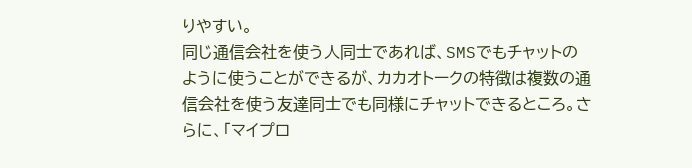りやすい。
同じ通信会社を使う人同士であれば、SMSでもチャットのように使うことができるが、カカオトークの特徴は複数の通信会社を使う友達同士でも同様にチャットできるところ。さらに、「マイプロ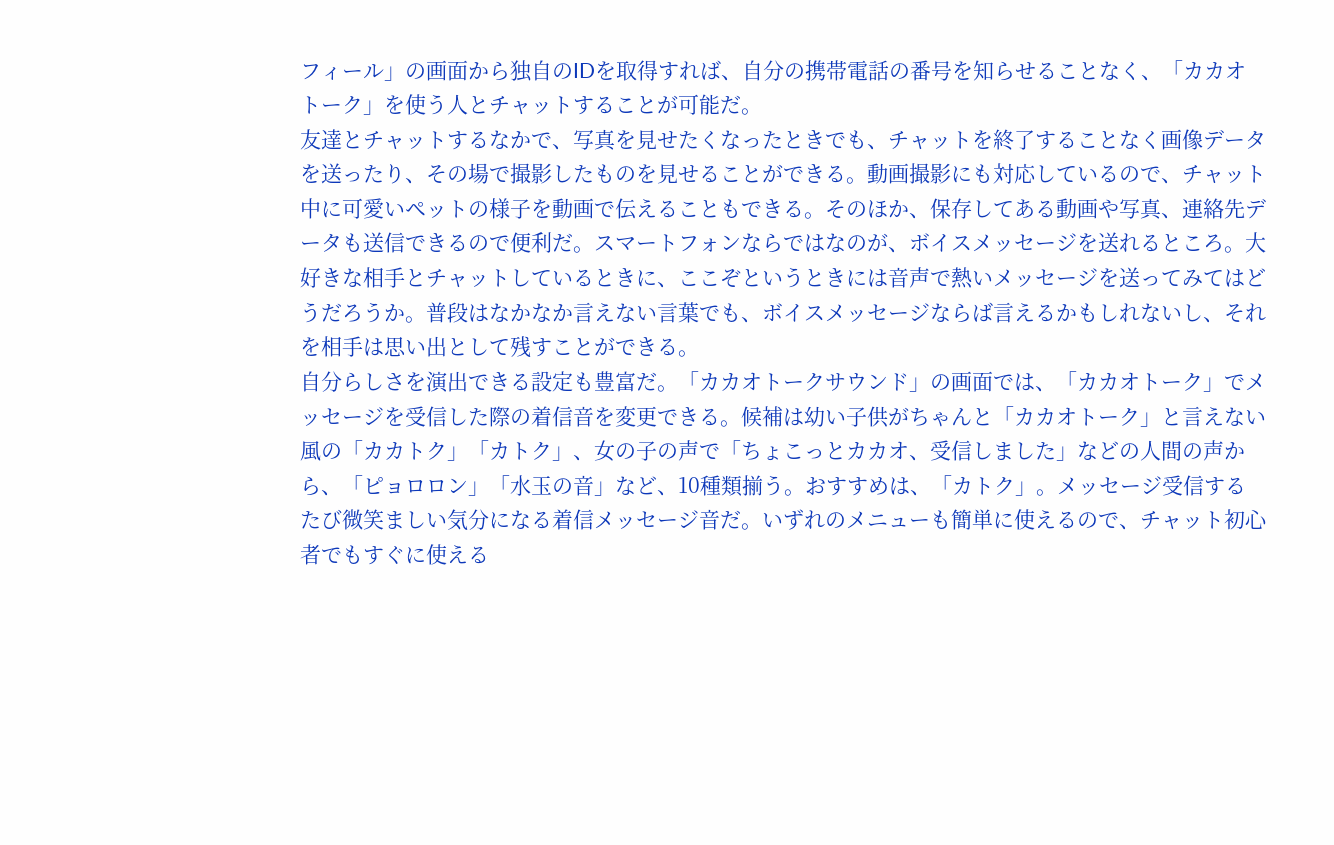フィール」の画面から独自のIDを取得すれば、自分の携帯電話の番号を知らせることなく、「カカオトーク」を使う人とチャットすることが可能だ。
友達とチャットするなかで、写真を見せたくなったときでも、チャットを終了することなく画像データを送ったり、その場で撮影したものを見せることができる。動画撮影にも対応しているので、チャット中に可愛いペットの様子を動画で伝えることもできる。そのほか、保存してある動画や写真、連絡先データも送信できるので便利だ。スマートフォンならではなのが、ボイスメッセージを送れるところ。大好きな相手とチャットしているときに、ここぞというときには音声で熱いメッセージを送ってみてはどうだろうか。普段はなかなか言えない言葉でも、ボイスメッセージならば言えるかもしれないし、それを相手は思い出として残すことができる。
自分らしさを演出できる設定も豊富だ。「カカオトークサウンド」の画面では、「カカオトーク」でメッセージを受信した際の着信音を変更できる。候補は幼い子供がちゃんと「カカオトーク」と言えない風の「カカトク」「カトク」、女の子の声で「ちょこっとカカオ、受信しました」などの人間の声から、「ピョロロン」「水玉の音」など、10種類揃う。おすすめは、「カトク」。メッセージ受信するたび微笑ましい気分になる着信メッセージ音だ。いずれのメニューも簡単に使えるので、チャット初心者でもすぐに使える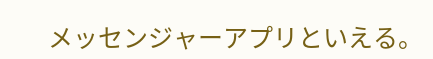メッセンジャーアプリといえる。